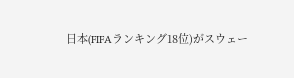日本(FIFAランキング18位)がスウェー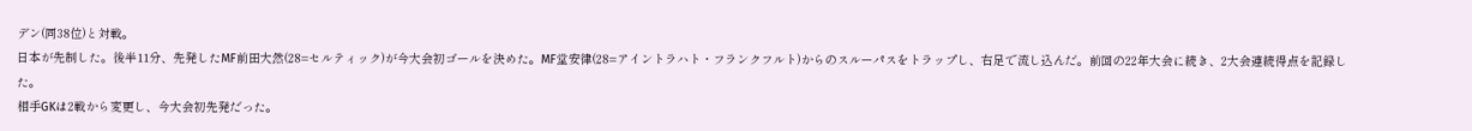デン(同38位)と対戦。
日本が先制した。後半11分、先発したMF前田大然(28=セルティック)が今大会初ゴールを決めた。MF堂安律(28=アイントラハト・フランクフルト)からのスルーパスをトラップし、右足で流し込んだ。前回の22年大会に続き、2大会連続得点を記録した。
相手GKは2戦から変更し、今大会初先発だった。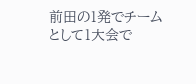前田の1発でチームとして1大会で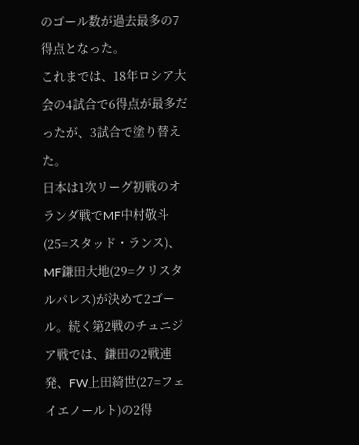のゴール数が過去最多の7得点となった。
これまでは、18年ロシア大会の4試合で6得点が最多だったが、3試合で塗り替えた。
日本は1次リーグ初戦のオランダ戦でMF中村敬斗(25=スタッド・ランス)、MF鎌田大地(29=クリスタルパレス)が決めて2ゴール。続く第2戦のチュニジア戦では、鎌田の2戦連発、FW上田綺世(27=フェイエノールト)の2得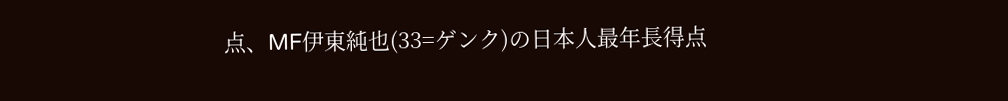点、MF伊東純也(33=ゲンク)の日本人最年長得点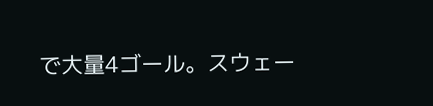で大量4ゴール。スウェー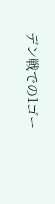デン戦での1ゴー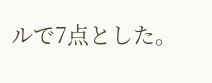ルで7点とした。